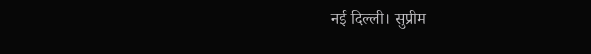नई दिल्ली। सुप्रीम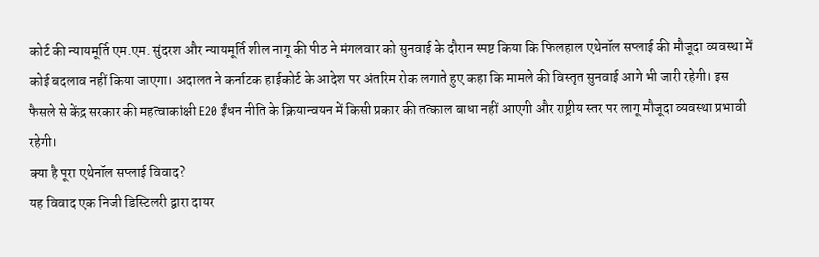कोर्ट की न्यायमूर्ति एम.एम. सुंदरश और न्यायमूर्ति शील नागू की पीठ ने मंगलवार को सुनवाई के दौरान स्पष्ट किया कि फिलहाल एथेनॉल सप्लाई की मौजूदा व्यवस्था में कोई बदलाव नहीं किया जाएगा। अदालत ने कर्नाटक हाईकोर्ट के आदेश पर अंतरिम रोक लगाते हुए कहा कि मामले की विस्तृत सुनवाई आगे भी जारी रहेगी। इस फैसले से केंद्र सरकार की महत्वाकांक्षी E20 ईंधन नीति के क्रियान्वयन में किसी प्रकार की तत्काल बाधा नहीं आएगी और राष्ट्रीय स्तर पर लागू मौजूदा व्यवस्था प्रभावी रहेगी।
क्या है पूरा एथेनॉल सप्लाई विवाद?
यह विवाद एक निजी डिस्टिलरी द्वारा दायर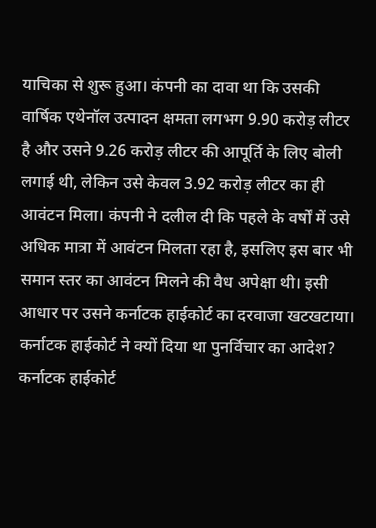याचिका से शुरू हुआ। कंपनी का दावा था कि उसकी वार्षिक एथेनॉल उत्पादन क्षमता लगभग 9.90 करोड़ लीटर है और उसने 9.26 करोड़ लीटर की आपूर्ति के लिए बोली लगाई थी, लेकिन उसे केवल 3.92 करोड़ लीटर का ही आवंटन मिला। कंपनी ने दलील दी कि पहले के वर्षों में उसे अधिक मात्रा में आवंटन मिलता रहा है, इसलिए इस बार भी समान स्तर का आवंटन मिलने की वैध अपेक्षा थी। इसी आधार पर उसने कर्नाटक हाईकोर्ट का दरवाजा खटखटाया।
कर्नाटक हाईकोर्ट ने क्यों दिया था पुनर्विचार का आदेश?
कर्नाटक हाईकोर्ट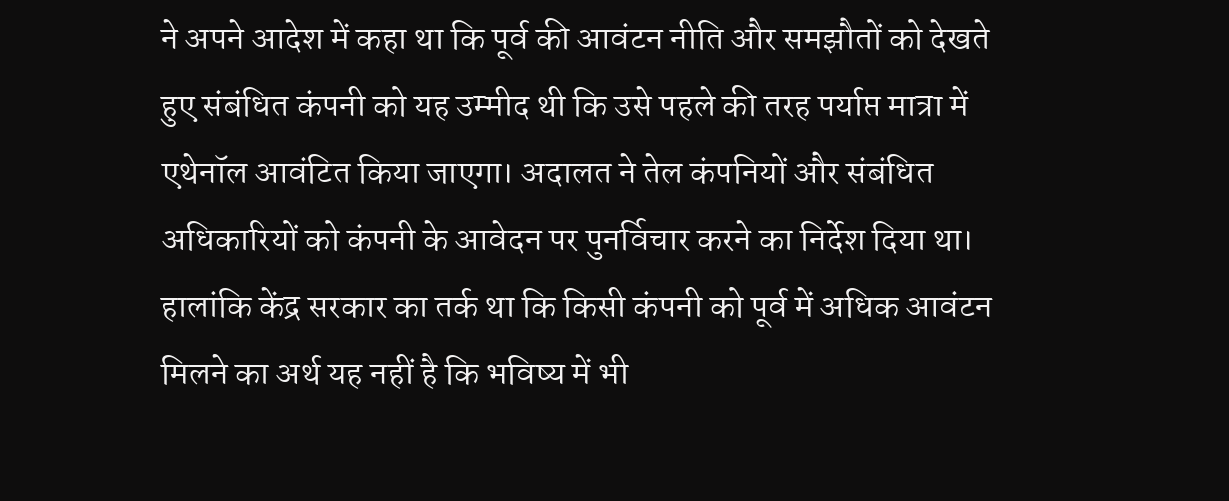ने अपने आदेश में कहा था कि पूर्व की आवंटन नीति और समझौतों को देखते हुए संबंधित कंपनी को यह उम्मीद थी कि उसे पहले की तरह पर्याप्त मात्रा में एथेनॉल आवंटित किया जाएगा। अदालत ने तेल कंपनियों और संबंधित अधिकारियों को कंपनी के आवेदन पर पुनर्विचार करने का निर्देश दिया था। हालांकि केंद्र सरकार का तर्क था कि किसी कंपनी को पूर्व में अधिक आवंटन मिलने का अर्थ यह नहीं है कि भविष्य में भी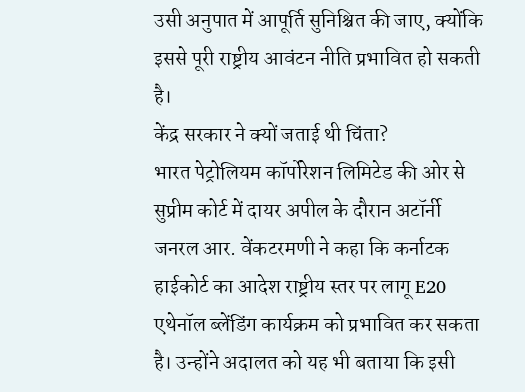उसी अनुपात में आपूर्ति सुनिश्चित की जाए, क्योंकि इससे पूरी राष्ट्रीय आवंटन नीति प्रभावित हो सकती है।
केंद्र सरकार ने क्यों जताई थी चिंता?
भारत पेट्रोलियम कॉर्पोरेशन लिमिटेड की ओर से सुप्रीम कोर्ट में दायर अपील के दौरान अटॉर्नी जनरल आर. वेंकटरमणी ने कहा कि कर्नाटक हाईकोर्ट का आदेश राष्ट्रीय स्तर पर लागू E20 एथेनॉल ब्लेंडिंग कार्यक्रम को प्रभावित कर सकता है। उन्होंने अदालत को यह भी बताया कि इसी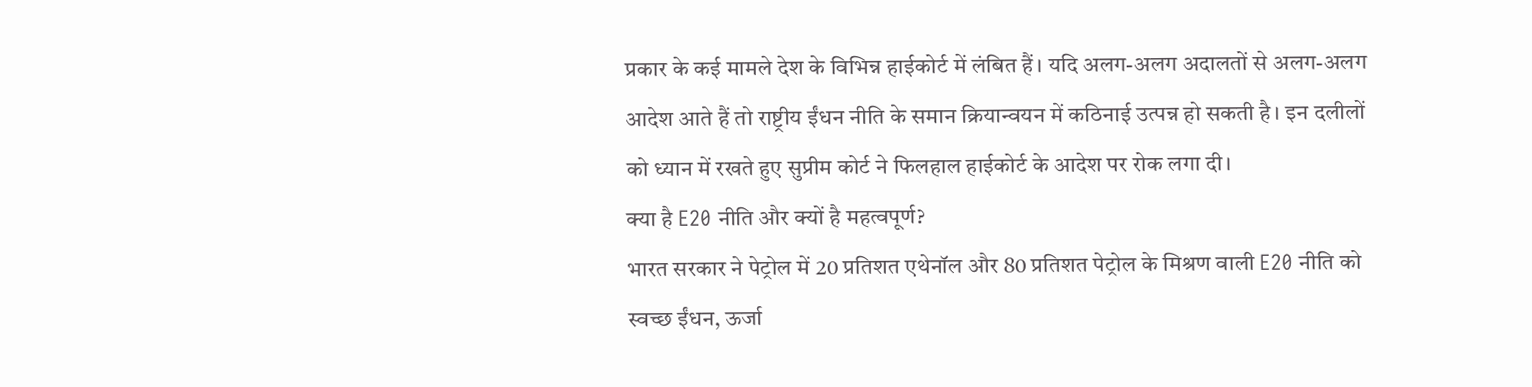प्रकार के कई मामले देश के विभिन्न हाईकोर्ट में लंबित हैं। यदि अलग-अलग अदालतों से अलग-अलग आदेश आते हैं तो राष्ट्रीय ईंधन नीति के समान क्रियान्वयन में कठिनाई उत्पन्न हो सकती है। इन दलीलों को ध्यान में रखते हुए सुप्रीम कोर्ट ने फिलहाल हाईकोर्ट के आदेश पर रोक लगा दी।
क्या है E20 नीति और क्यों है महत्वपूर्ण?
भारत सरकार ने पेट्रोल में 20 प्रतिशत एथेनॉल और 80 प्रतिशत पेट्रोल के मिश्रण वाली E20 नीति को स्वच्छ ईंधन, ऊर्जा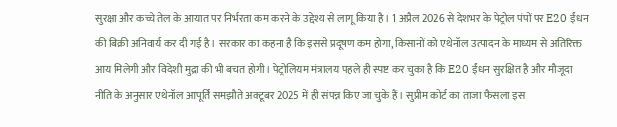सुरक्षा और कच्चे तेल के आयात पर निर्भरता कम करने के उद्देश्य से लागू किया है। 1 अप्रैल 2026 से देशभर के पेट्रोल पंपों पर E20 ईंधन की बिक्री अनिवार्य कर दी गई है। सरकार का कहना है कि इससे प्रदूषण कम होगा, किसानों को एथेनॉल उत्पादन के माध्यम से अतिरिक्त आय मिलेगी और विदेशी मुद्रा की भी बचत होगी। पेट्रोलियम मंत्रालय पहले ही स्पष्ट कर चुका है कि E20 ईंधन सुरक्षित है और मौजूदा नीति के अनुसार एथेनॉल आपूर्ति समझौते अक्टूबर 2025 में ही संपन्न किए जा चुके हैं। सुप्रीम कोर्ट का ताजा फैसला इस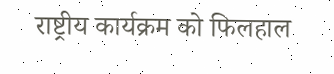राष्ट्रीय कार्यक्रम को फिलहाल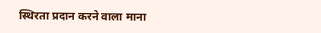स्थिरता प्रदान करने वाला माना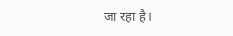जा रहा है।